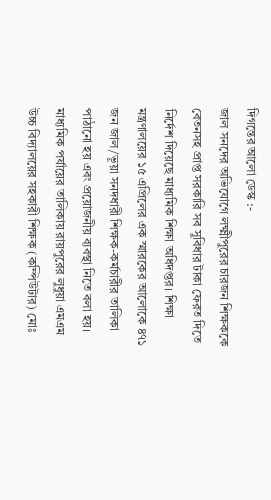দিগন্তের আলো ডেস্ক :-
জাল সনদের অভিযোগে লক্ষ্মীপুরের চারজন শিক্ষককে বেতনসহ প্রাপ্ত সরকারি সব সুবিধার টাকা ফেরত দিতে নির্দেশ দিয়েছে মাধ্যমিক শিক্ষা অধিদপ্তর। শিক্ষা মন্ত্রণালয়ের ১৫ এপ্রিলের এক স্মারকের আলোকে ৪৭১ জন জাল/ভূয়া সনদধারী শিক্ষক-কর্মচারীর তালিকা পাঠানো হয় এবং প্রয়োজনীয় ব্যবস্থা নিতে বলা হয়।
মাধ্যমিক পর্যায়ের তালিকায় রায়পুরের লুধুয়া এমএম উচ্চ বিদ্যালয়ের সহকারী শিক্ষক (কম্পিউটার) মোঃ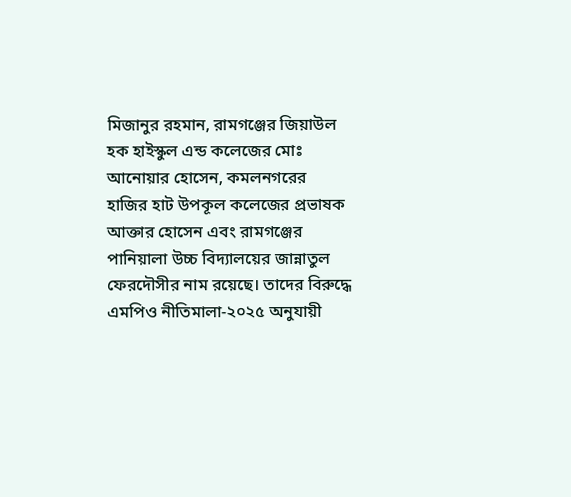মিজানুর রহমান, রামগঞ্জের জিয়াউল হক হাইস্কুল এন্ড কলেজের মোঃ আনোয়ার হোসেন, কমলনগরের হাজির হাট উপকূল কলেজের প্রভাষক আক্তার হোসেন এবং রামগঞ্জের পানিয়ালা উচ্চ বিদ্যালয়ের জান্নাতুল ফেরদৌসীর নাম রয়েছে। তাদের বিরুদ্ধে এমপিও নীতিমালা-২০২৫ অনুযায়ী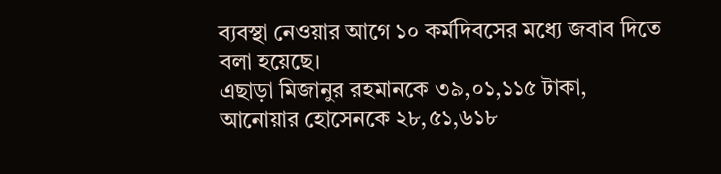ব্যবস্থা নেওয়ার আগে ১০ কর্মদিবসের মধ্যে জবাব দিতে বলা হয়েছে।
এছাড়া মিজানুর রহমানকে ৩৯,০১,১১৫ টাকা, আনোয়ার হোসেনকে ২৮,৫১,৬১৮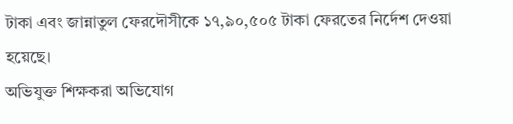টাকা এবং জান্নাতুল ফেরদৌসীকে ১৭,৯০,৫০৫ টাকা ফেরতের নির্দেশ দেওয়া হয়েছে।
অভিযুক্ত শিক্ষকরা অভিযোগ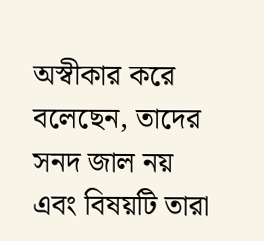অস্বীকার করে বলেছেন, তাদের সনদ জাল নয় এবং বিষয়টি তারা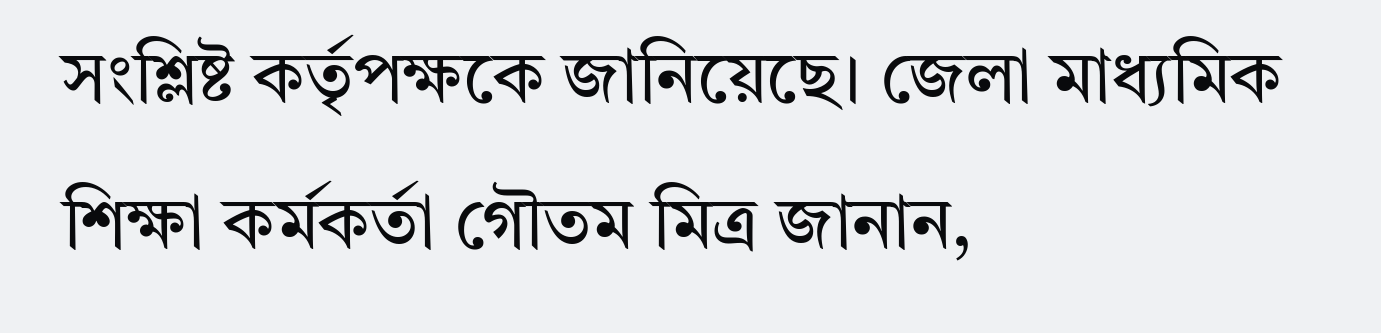সংশ্লিষ্ট কর্তৃপক্ষকে জানিয়েছে। জেলা মাধ্যমিক শিক্ষা কর্মকর্তা গৌতম মিত্র জানান,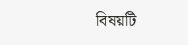বিষয়টি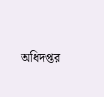অধিদপ্তর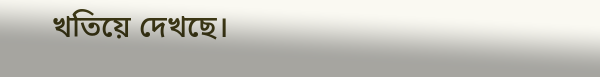খতিয়ে দেখছে।